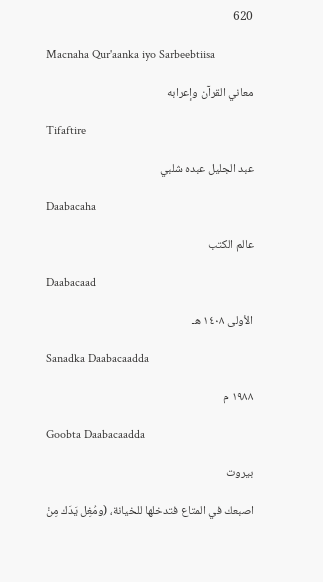620

Macnaha Qur'aanka iyo Sarbeebtiisa

معاني القرآن وإعرابه

Tifaftire

عبد الجليل عبده شلبي

Daabacaha

عالم الكتب

Daabacaad

الأولى ١٤٠٨ هـ

Sanadka Daabacaadda

١٩٨٨ م

Goobta Daabacaadda

بيروت

اصبعك في المتاع فتدخلها للخيانة، (ومُغِل يَدَك مِنْ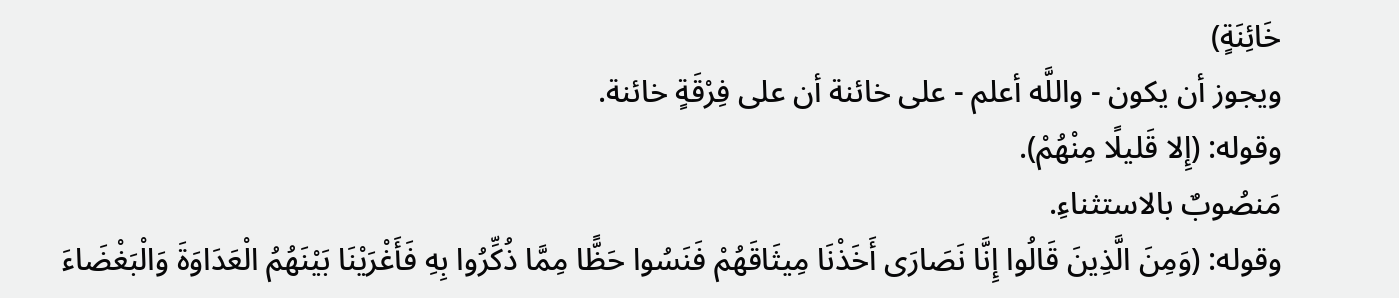خَائِنَةٍ)
ويجوز أن يكون - واللَّه أعلم - على خائنة أن على فِرْقَةٍ خائنة.
وقوله: (إِلا قَليلًا مِنْهُمْ).
مَنصُوبٌ بالاستثناءِ.
وقوله: (وَمِنَ الَّذِينَ قَالُوا إِنَّا نَصَارَى أَخَذْنَا مِيثَاقَهُمْ فَنَسُوا حَظًّا مِمَّا ذُكِّرُوا بِهِ فَأَغْرَيْنَا بَيْنَهُمُ الْعَدَاوَةَ وَالْبَغْضَاءَ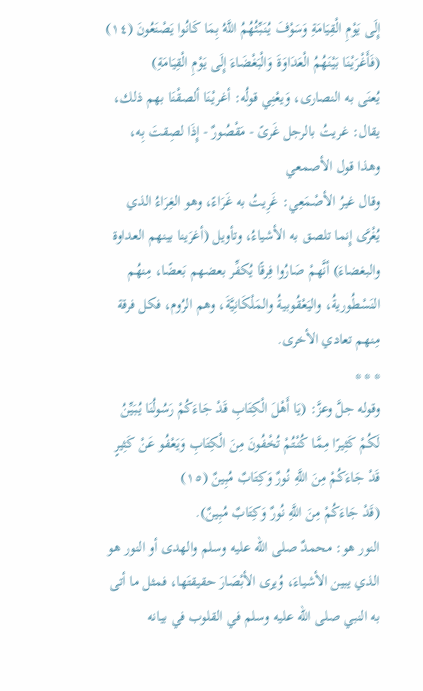إِلَى يَوْمِ الْقِيَامَةِ وَسَوْفَ يُنَبِّئُهُمُ اللَّهُ بِمَا كَانُوا يَصْنَعُونَ (١٤)
(فَأَغْرَيْنَا بَيْنَهُمُ الْعَدَاوَةَ وَالْبَغْضَاءَ إِلَى يَوْمِ الْقِيَامَةِ)
يُعنَى به النصارى، وَيعْنِي قولُه: أغريْنَا ألصقْنَا بهم ذلك، يقال: غريتُ بالرجل غَرىً - مَقْصُورٌ - إِذَا لصِقتَ بِه، وهذا قول الأصمعي
وقال غيرُ الأصْمَعِي: غَرِيتُ به غَرَاءً، وهو الغِرَاءُ الذي يُغْرَّى إِنما تلصق به الأشياءُ، وتأويل (أغرَينا بينهم العداوة والبغضاءَ) أنَّهمْ صَارُوا فِرقًا يُكفِّر بعضهم بَعضًا، مِنهُم النَسْطُوريةُ، واليَعْقُوبيةُ والمَلْكَانِيَّةَ، وهم الرُوم، فكل فرقة مِنهم تعادي الأخرى.
* * *
وقوله جلَّ وعزَّ: (يَا أَهْلَ الْكِتَابِ قَدْ جَاءَكُمْ رَسُولُنَا يُبَيِّنُ لَكُمْ كَثِيرًا مِمَّا كُنْتُمْ تُخْفُونَ مِنَ الْكِتَابِ وَيَعْفُو عَنْ كَثِيرٍ قَدْ جَاءَكُمْ مِنَ اللَّهِ نُورٌ وَكِتَابٌ مُبِينٌ (١٥)
(قَدْ جَاءَكُمْ مِنَ اللَّهِ نُورٌ وَكِتَابٌ مُبِينٌ).
النور هو: محمدٌ صلى الله عليه وسلم والهدى أو النور هو الذي يبين الأشياءَ، وُيرى الأبْصَارَ حقيقتَها، فمثل ما أتى به النبي صلى الله عليه وسلم في القلوب في بيانه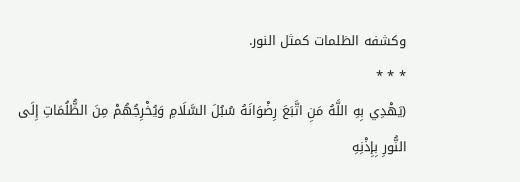وكشفه الظلمات كمثل النور.
* * *
(يَهْدِي بِهِ اللَّهُ مَنِ اتَّبَعَ رِضْوَانَهُ سُبُلَ السَّلَامِ وَيُخْرِجُهُمْ مِنَ الظُّلُمَاتِ إِلَى النُّورِ بِإِذْنِهِ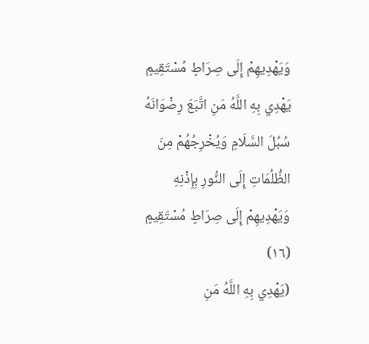وَيَهْدِيهِمْ إِلَى صِرَاطٍ مُسْتَقِيمٍ يَهْدِي بِهِ اللَّهُ مَنِ اتَّبَعَ رِضْوَانَهُ سُبُلَ السَّلَامِ وَيُخْرِجُهُمْ مِنَ الظُّلُمَاتِ إِلَى النُّورِ بِإِذْنِهِ وَيَهْدِيهِمْ إِلَى صِرَاطٍ مُسْتَقِيمٍ (١٦)
(يَهْدِي بِهِ اللَّهُ مَنِ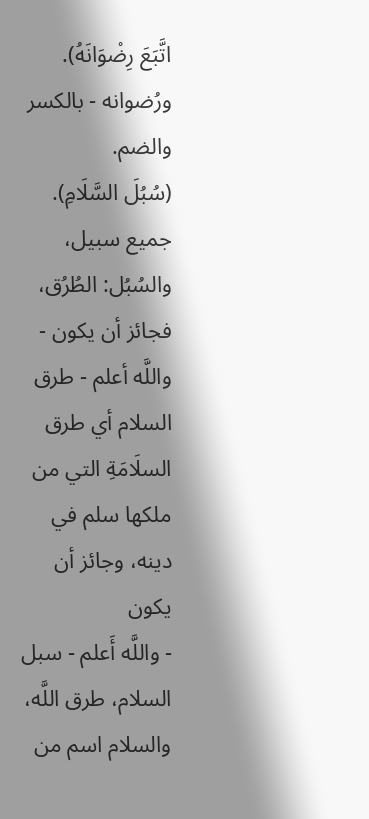اتَّبَعَ رِضْوَانَهُ).
ورُضوانه - بالكسر والضم.
(سُبُلَ السَّلَامِ).
جميع سبيل، والسُبُل: الطُرُق، فجائز أن يكون - واللَّه أعلم - طرق
السلام أي طرق السلَامَةِ التي من ملكها سلم في دينه، وجائز أن يكون
- واللَّه أَعلم - سبل السلام، طرق اللَّه، والسلام اسم من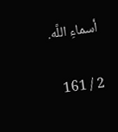أسماءِ اللَّه.

2 / 161